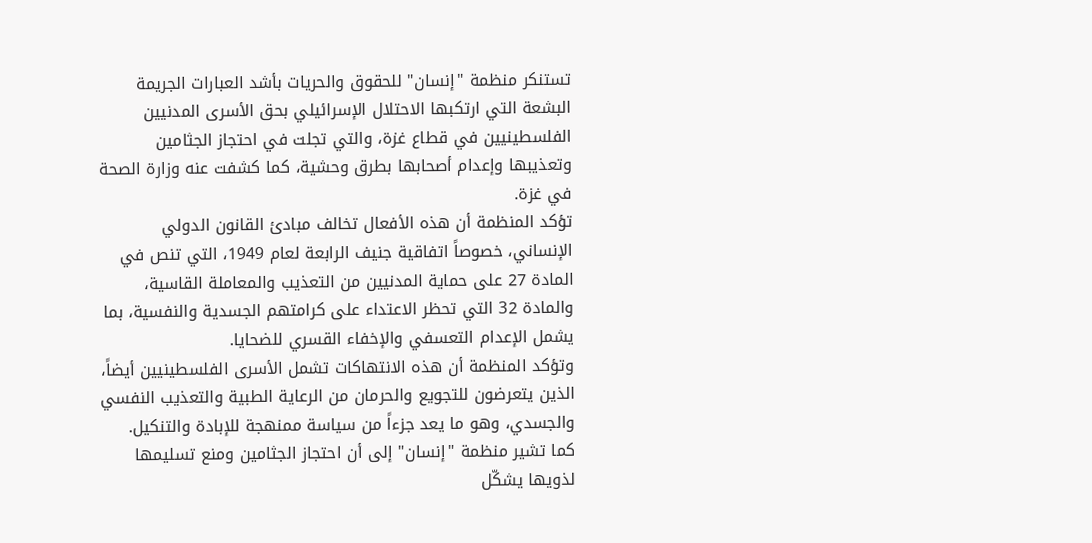تستنكر منظمة "إنسان" للحقوق والحريات بأشد العبارات الجريمة البشعة التي ارتكبها الاحتلال الإسرائيلي بحق الأسرى المدنيين الفلسطينيين في قطاع غزة، والتي تجلت في احتجاز الجثامين وتعذيبها وإعدام أصحابها بطرق وحشية، كما كشفت عنه وزارة الصحة في غزة.
تؤكد المنظمة أن هذه الأفعال تخالف مبادئ القانون الدولي الإنساني، خصوصاً اتفاقية جنيف الرابعة لعام 1949، التي تنص في المادة 27 على حماية المدنيين من التعذيب والمعاملة القاسية، والمادة 32 التي تحظر الاعتداء على كرامتهم الجسدية والنفسية، بما يشمل الإعدام التعسفي والإخفاء القسري للضحايا.
وتؤكد المنظمة أن هذه الانتهاكات تشمل الأسرى الفلسطينيين أيضاً، الذين يتعرضون للتجويع والحرمان من الرعاية الطبية والتعذيب النفسي والجسدي، وهو ما يعد جزءاً من سياسة ممنهجة للإبادة والتنكيل.
كما تشير منظمة "إنسان" إلى أن احتجاز الجثامين ومنع تسليمها لذويها يشكّل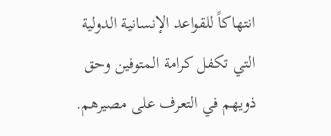انتهاكاً للقواعد الإنسانية الدولية التي تكفل كرامة المتوفين وحق ذويهم في التعرف على مصيرهم.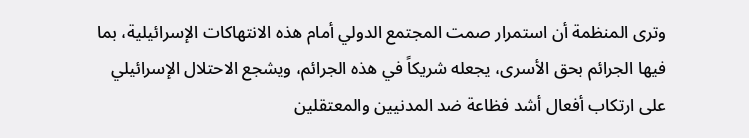وترى المنظمة أن استمرار صمت المجتمع الدولي أمام هذه الانتهاكات الإسرائيلية، بما فيها الجرائم بحق الأسرى، يجعله شريكاً في هذه الجرائم، ويشجع الاحتلال الإسرائيلي على ارتكاب أفعال أشد فظاعة ضد المدنيين والمعتقلين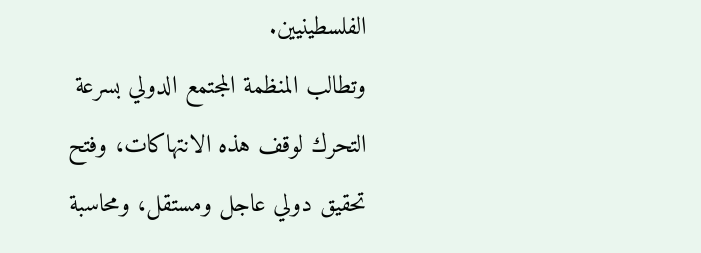الفلسطينيين.
وتطالب المنظمة المجتمع الدولي بسرعة التحرك لوقف هذه الانتهاكات، وفتح تحقيق دولي عاجل ومستقل، ومحاسبة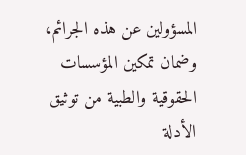المسؤولين عن هذه الجرائم، وضمان تمكين المؤسسات الحقوقية والطبية من توثيق الأدلة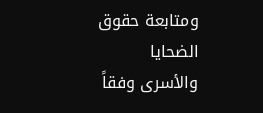ومتابعة حقوق الضحايا والأسرى وفقاً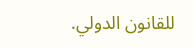للقانون الدولي.